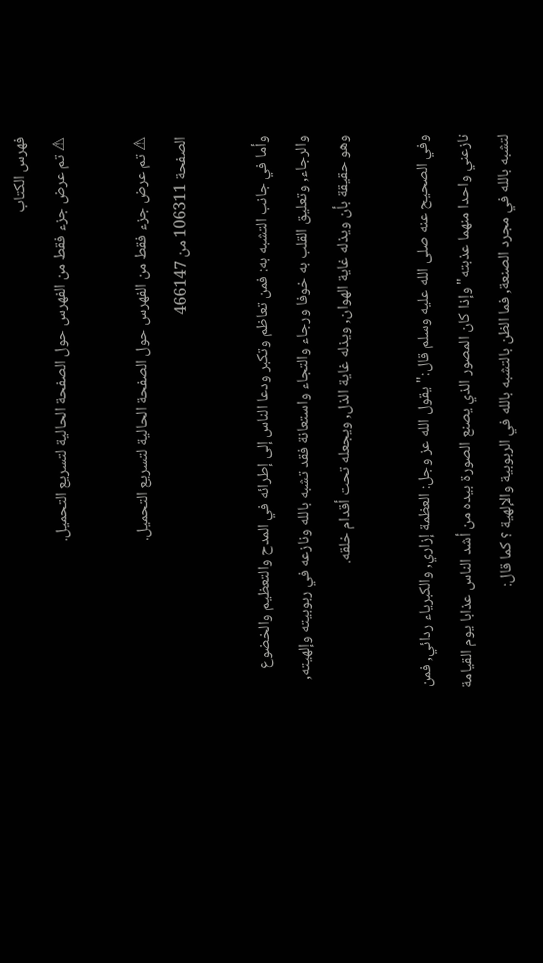فهرس الكتاب
⚠ تم عرض جزء فقط من الفهرس حول الصفحة الحالية لتسريع التحميل.

⚠ تم عرض جزء فقط من الفهرس حول الصفحة الحالية لتسريع التحميل.
الصفحة 106311 من 466147

وأما في جانب التشبه به: فمن تعاظم وتكبر ودعا الناس إلى إطرائه في المدح والتعظيم والخضوع والرجاء, وتعليق القلب به خوفا ورجاء والتجاء واستعانة فقد تشبه بالله ونازعه في ربوبيته وإلهيته, وهو حقيقة بأن ويذله غاية الهوان, ويذله غاية الذل, ويجعله تحت أقدام خلقه.

وفي الصحيح عنه صلى الله عليه وسلم قال:"يقول الله عز وجل: العظمة إزاري, والكبرياء ردائي, فمن نازعني واحدا منهما عذبته"وإذا كان المصور الذي يصنع الصورة بيده من أشد الناس عذابا يوم القيامة لتشبه بالله في مجرد الصنعة, فما الظن بالتشبه بالله في الربوبية والإلهية ؟ كما قال: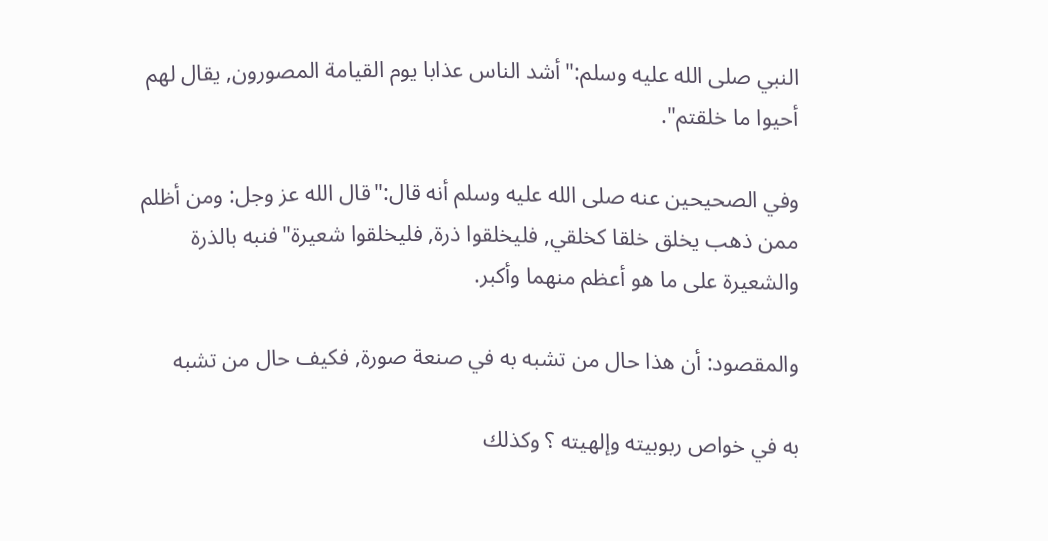النبي صلى الله عليه وسلم:"أشد الناس عذابا يوم القيامة المصورون, يقال لهم أحيوا ما خلقتم".

وفي الصحيحين عنه صلى الله عليه وسلم أنه قال:"قال الله عز وجل: ومن أظلم ممن ذهب يخلق خلقا كخلقي, فليخلقوا ذرة, فليخلقوا شعيرة"فنبه بالذرة والشعيرة على ما هو أعظم منهما وأكبر.

والمقصود: أن هذا حال من تشبه به في صنعة صورة, فكيف حال من تشبه

به في خواص ربوبيته وإلهيته ؟ وكذلك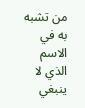من تشبه به في الاسم الذي لا ينبغي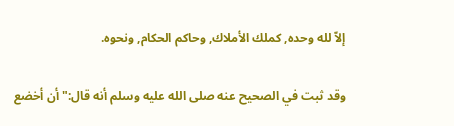إلاّ لله وحده, كملك الأملاك, وحاكم الحكام, ونحوه.

وقد ثبت في الصحيح عنه صلى الله عليه وسلم أنه قال:"أن أخضع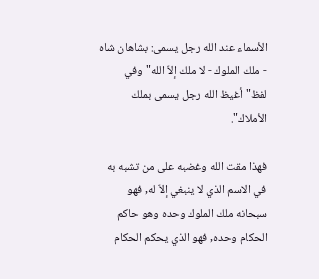الأسماء عند الله رجل يسمى: بشاهان شاه - ملك الملوك - لا ملك إلاّ الله"وفي لفظ"أغيظ الله رجل يسمى بملك الأملاك".

فهذا مقت الله وغضبه على من تشبه به في الاسم الذي لا ينبغي إلاّ له, فهو سبحانه ملك الملوك وحده وهو حاكم الحكام وحده, فهو الذي يحكم الحكام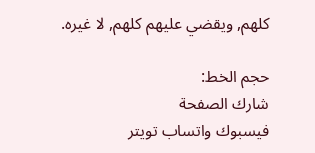كلهم, ويقضي عليهم كلهم, لا غيره.

حجم الخط:
شارك الصفحة
فيسبوك واتساب تويتر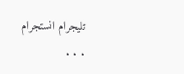تليجرام انستجرام
. . .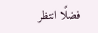فضلًا انتظر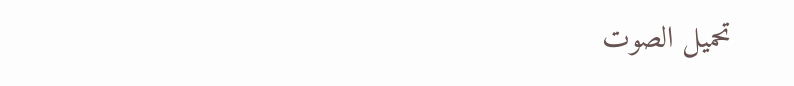تحميل الصوت